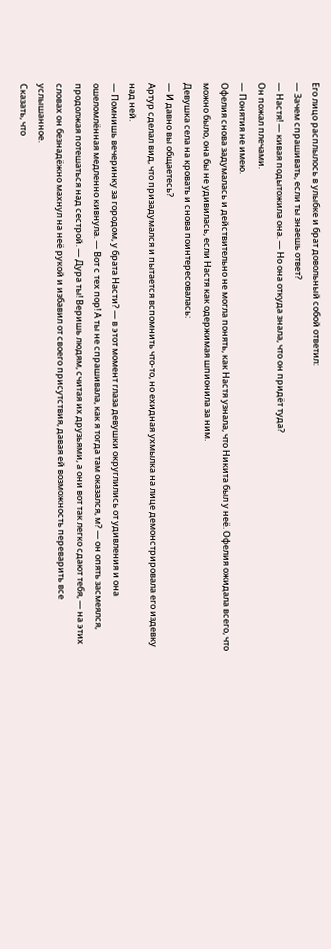Его лицо расплылось в улыбке и брат довольный собой ответил:
— Зачем спрашивать, если ты знаешь ответ?
— Настя! — кивая подытожила она. — Но она откуда знала, что он придёт туда?
Он пожал плечами.
— Понятия не имею.
Офелия снова задумалась и действительно не могла понять, как Настя узнала, что Никита был у неё. Офелия ожидала всего, что можно было, она бы не удивилась, если Настя как одержимая шпионила за ним.
Девушка села на кровать и снова поинтересовалась:
— И давно вы общаетесь?
Артур сделал вид, что призадумался и пытается вспомнить что-то, но ехидная ухмылка на лице демонстрировала его издевку над ней.
— Помнишь вечеринку за городом, у брата Насти? — в этот момент глаза девушки округлились от удивления и она ошеломлённая медленно кивнула. — Вот с тех пор! А ты не спрашивала, как я тогда там оказался, м? — он опять засмеялся, продолжая потешаться над сестрой. — Дура ты! Веришь людям, считая их друзьями, а они вот так легко сдают тебя, — на этих словах он безнадёжно махнул на неё рукой и избавил от своего присутствия, давая ей возможность переварить все услышанное.
Сказать, что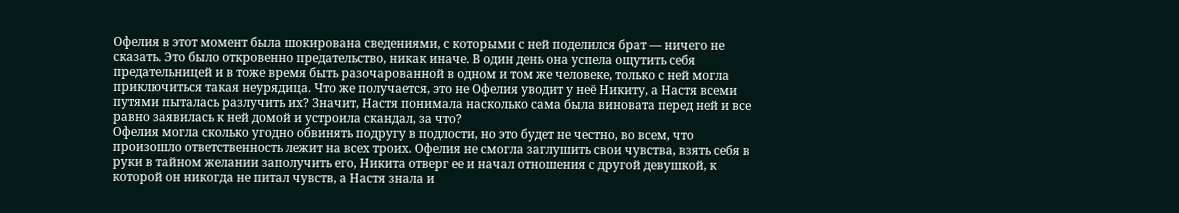Офелия в этот момент была шокирована сведениями, с которыми с ней поделился брат — ничего не сказать. Это было откровенно предательство, никак иначе. В один день она успела ощутить себя предательницей и в тоже время быть разочарованной в одном и том же человеке, только с ней могла приключиться такая неурядица. Что же получается, это не Офелия уводит у неё Никиту, а Настя всеми путями пыталась разлучить их? Значит, Настя понимала насколько сама была виновата перед ней и все равно заявилась к ней домой и устроила скандал, за что?
Офелия могла сколько угодно обвинять подругу в подлости, но это будет не честно, во всем, что произошло ответственность лежит на всех троих. Офелия не смогла заглушить свои чувства, взять себя в руки в тайном желании заполучить его, Никита отверг ее и начал отношения с другой девушкой, к которой он никогда не питал чувств, а Настя знала и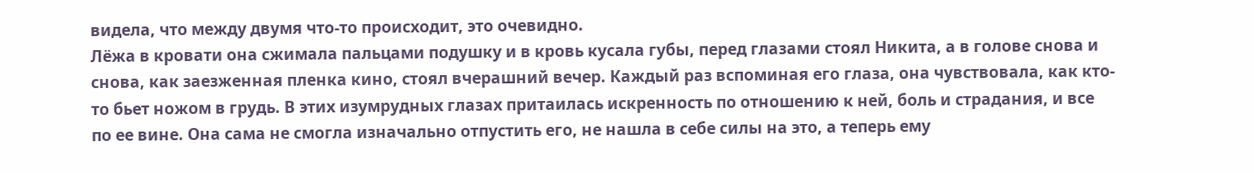видела, что между двумя что-то происходит, это очевидно.
Лёжа в кровати она сжимала пальцами подушку и в кровь кусала губы, перед глазами стоял Никита, а в голове снова и снова, как заезженная пленка кино, стоял вчерашний вечер. Каждый раз вспоминая его глаза, она чувствовала, как кто-то бьет ножом в грудь. В этих изумрудных глазах притаилась искренность по отношению к ней, боль и страдания, и все по ее вине. Она сама не смогла изначально отпустить его, не нашла в себе силы на это, а теперь ему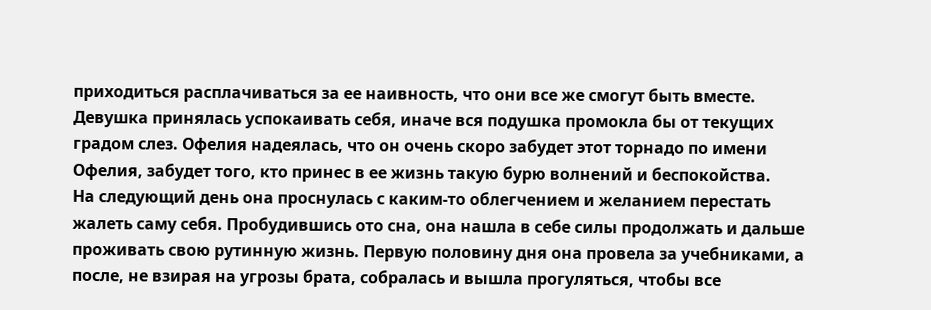приходиться расплачиваться за ее наивность, что они все же смогут быть вместе.
Девушка принялась успокаивать себя, иначе вся подушка промокла бы от текущих градом слез. Офелия надеялась, что он очень скоро забудет этот торнадо по имени Офелия, забудет того, кто принес в ее жизнь такую бурю волнений и беспокойства.
На следующий день она проснулась с каким-то облегчением и желанием перестать жалеть саму себя. Пробудившись ото сна, она нашла в себе силы продолжать и дальше проживать свою рутинную жизнь. Первую половину дня она провела за учебниками, а после, не взирая на угрозы брата, собралась и вышла прогуляться, чтобы все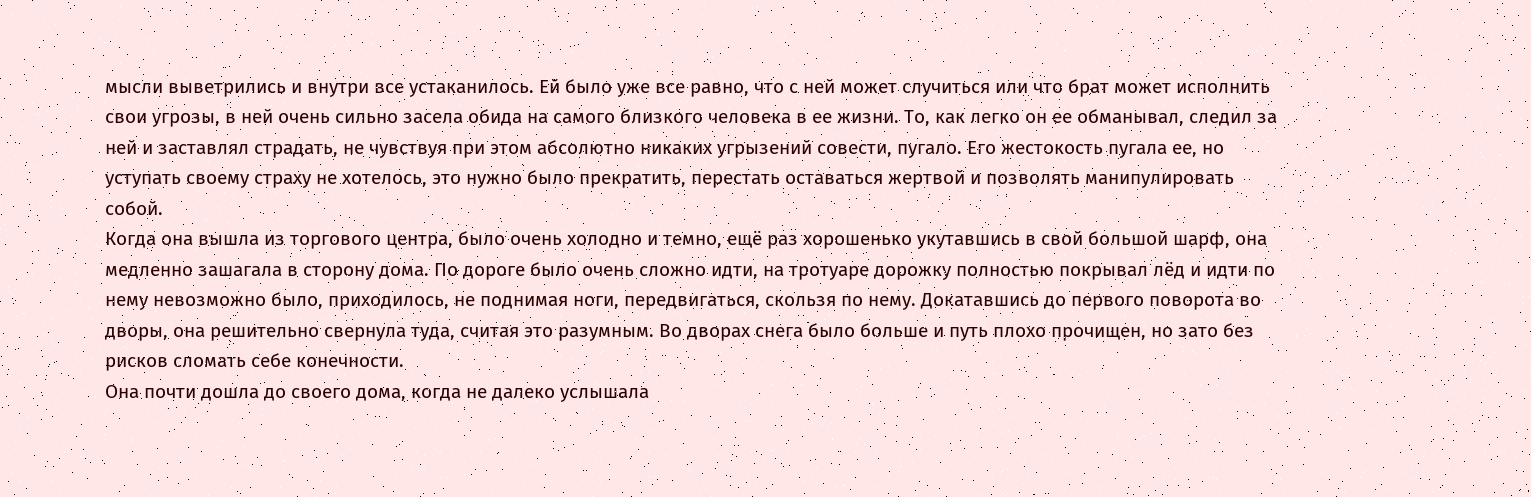мысли выветрились и внутри все устаканилось. Ей было уже все равно, что с ней может случиться или что брат может исполнить свои угрозы, в ней очень сильно засела обида на самого близкого человека в ее жизни. То, как легко он ее обманывал, следил за ней и заставлял страдать, не чувствуя при этом абсолютно никаких угрызений совести, пугало. Его жестокость пугала ее, но уступать своему страху не хотелось, это нужно было прекратить, перестать оставаться жертвой и позволять манипулировать собой.
Когда она вышла из торгового центра, было очень холодно и темно, ещё раз хорошенько укутавшись в свой большой шарф, она медленно зашагала в сторону дома. По дороге было очень сложно идти, на тротуаре дорожку полностью покрывал лёд и идти по нему невозможно было, приходилось, не поднимая ноги, передвигаться, скользя по нему. Докатавшись до первого поворота во дворы, она решительно свернула туда, считая это разумным. Во дворах снега было больше и путь плохо прочищен, но зато без рисков сломать себе конечности.
Она почти дошла до своего дома, когда не далеко услышала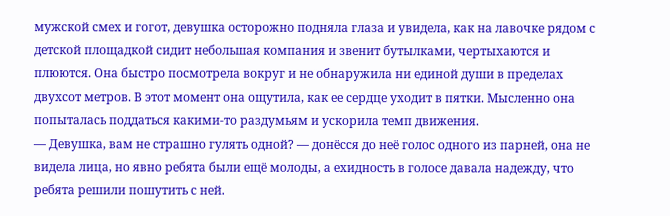мужской смех и гогот, девушка осторожно подняла глаза и увидела, как на лавочке рядом с детской площадкой сидит небольшая компания и звенит бутылками, чертыхаются и плюются. Она быстро посмотрела вокруг и не обнаружила ни единой души в пределах двухсот метров. В этот момент она ощутила, как ее сердце уходит в пятки. Мысленно она попыталась поддаться какими-то раздумьям и ускорила темп движения.
— Девушка, вам не страшно гулять одной? — донёсся до неё голос одного из парней, она не видела лица, но явно ребята были ещё молоды, а ехидность в голосе давала надежду, что ребята решили пошутить с ней.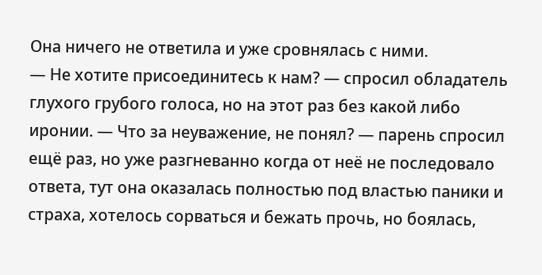Она ничего не ответила и уже сровнялась с ними.
— Не хотите присоединитесь к нам? — спросил обладатель глухого грубого голоса, но на этот раз без какой либо иронии. — Что за неуважение, не понял? — парень спросил ещё раз, но уже разгневанно когда от неё не последовало ответа, тут она оказалась полностью под властью паники и страха, хотелось сорваться и бежать прочь, но боялась,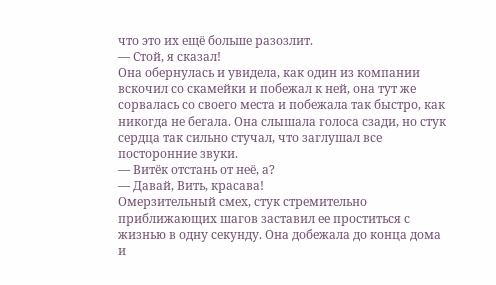что это их ещё больше разозлит.
— Стой, я сказал!
Она обернулась и увидела, как один из компании вскочил со скамейки и побежал к ней, она тут же сорвалась со своего места и побежала так быстро, как никогда не бегала. Она слышала голоса сзади, но стук сердца так сильно стучал, что заглушал все посторонние звуки.
— Витёк отстань от неё, а?
— Давай, Вить, красава!
Омерзительный смех, стук стремительно приближающих шагов заставил ее проститься с жизнью в одну секунду. Она добежала до конца дома и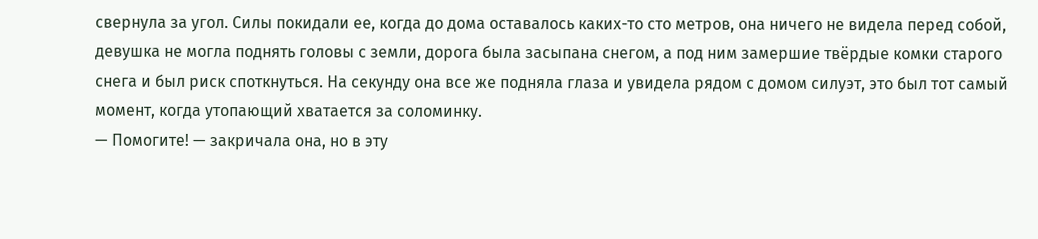свернула за угол. Силы покидали ее, когда до дома оставалось каких-то сто метров, она ничего не видела перед собой, девушка не могла поднять головы с земли, дорога была засыпана снегом, а под ним замершие твёрдые комки старого снега и был риск споткнуться. На секунду она все же подняла глаза и увидела рядом с домом силуэт, это был тот самый момент, когда утопающий хватается за соломинку.
— Помогите! — закричала она, но в эту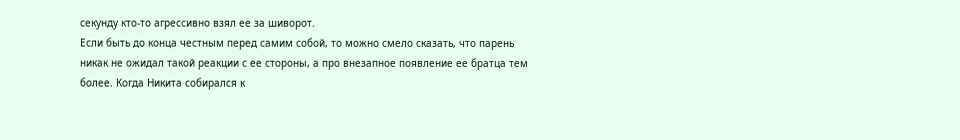секунду кто-то агрессивно взял ее за шиворот.
Если быть до конца честным перед самим собой, то можно смело сказать, что парень никак не ожидал такой реакции с ее стороны, а про внезапное появление ее братца тем более. Когда Никита собирался к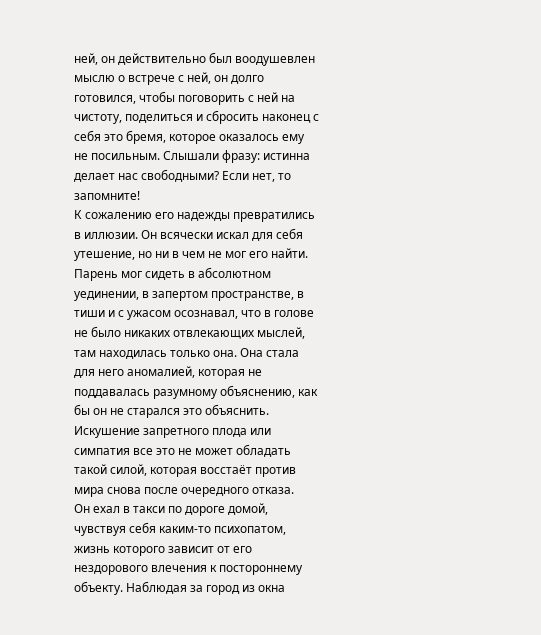ней, он действительно был воодушевлен мыслю о встрече с ней, он долго готовился, чтобы поговорить с ней на чистоту, поделиться и сбросить наконец с себя это бремя, которое оказалось ему не посильным. Слышали фразу: истинна делает нас свободными? Если нет, то запомните!
К сожалению его надежды превратились в иллюзии. Он всячески искал для себя утешение, но ни в чем не мог его найти. Парень мог сидеть в абсолютном уединении, в запертом пространстве, в тиши и с ужасом осознавал, что в голове не было никаких отвлекающих мыслей, там находилась только она. Она стала для него аномалией, которая не поддавалась разумному объяснению, как бы он не старался это объяснить. Искушение запретного плода или симпатия все это не может обладать такой силой, которая восстаёт против мира снова после очередного отказа.
Он ехал в такси по дороге домой, чувствуя себя каким-то психопатом, жизнь которого зависит от его нездорового влечения к постороннему объекту. Наблюдая за город из окна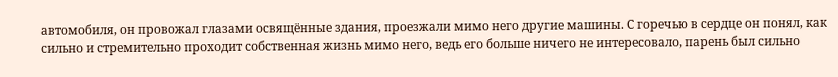автомобиля, он провожал глазами освящённые здания, проезжали мимо него другие машины. С горечью в сердце он понял, как сильно и стремительно проходит собственная жизнь мимо него, ведь его больше ничего не интересовало, парень был сильно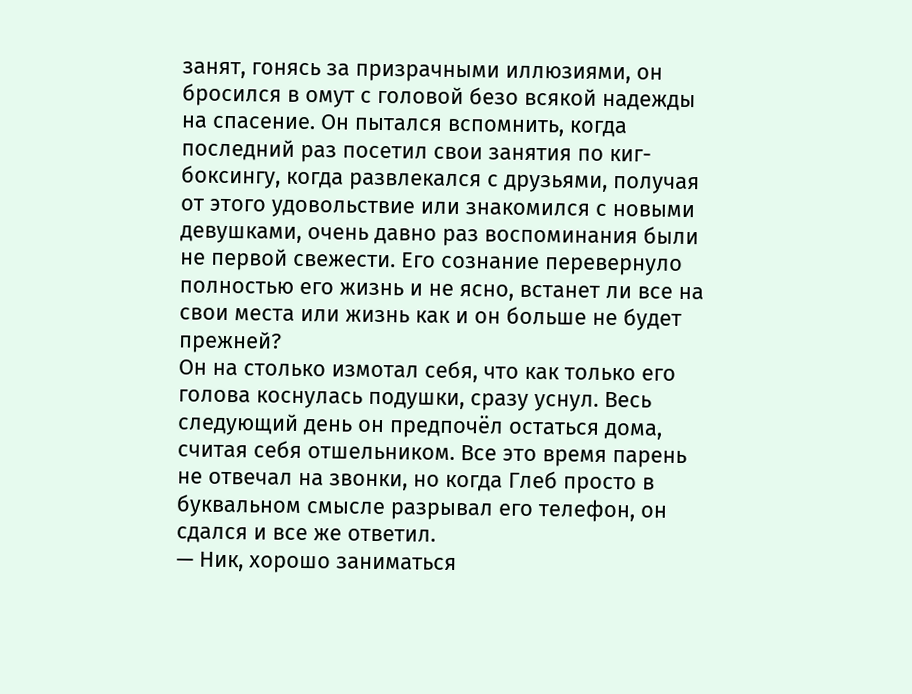занят, гонясь за призрачными иллюзиями, он бросился в омут с головой безо всякой надежды на спасение. Он пытался вспомнить, когда последний раз посетил свои занятия по киг-боксингу, когда развлекался с друзьями, получая от этого удовольствие или знакомился с новыми девушками, очень давно раз воспоминания были не первой свежести. Его сознание перевернуло полностью его жизнь и не ясно, встанет ли все на свои места или жизнь как и он больше не будет прежней?
Он на столько измотал себя, что как только его голова коснулась подушки, сразу уснул. Весь следующий день он предпочёл остаться дома, считая себя отшельником. Все это время парень не отвечал на звонки, но когда Глеб просто в буквальном смысле разрывал его телефон, он сдался и все же ответил.
— Ник, хорошо заниматься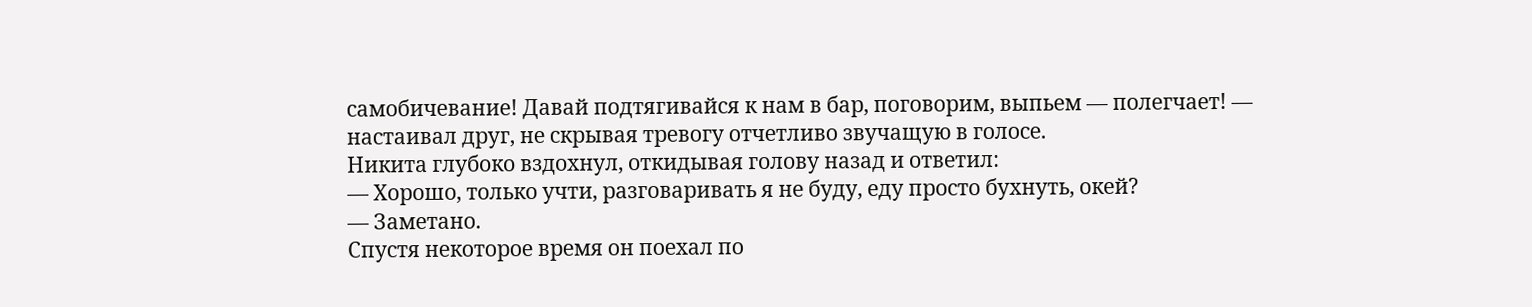самобичевание! Давай подтягивайся к нам в бар, поговорим, выпьем — полегчает! — настаивал друг, не скрывая тревогу отчетливо звучащую в голосе.
Никита глубоко вздохнул, откидывая голову назад и ответил:
— Хорошо, только учти, разговаривать я не буду, еду просто бухнуть, окей?
— Заметано.
Спустя некоторое время он поехал по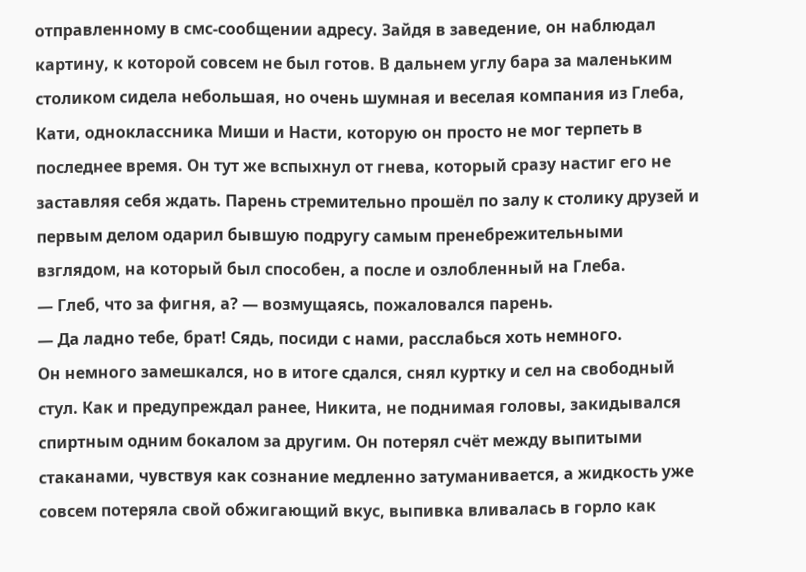отправленному в смс-сообщении адресу. Зайдя в заведение, он наблюдал картину, к которой совсем не был готов. В дальнем углу бара за маленьким столиком сидела небольшая, но очень шумная и веселая компания из Глеба, Кати, одноклассника Миши и Насти, которую он просто не мог терпеть в последнее время. Он тут же вспыхнул от гнева, который сразу настиг его не заставляя себя ждать. Парень стремительно прошёл по залу к столику друзей и первым делом одарил бывшую подругу самым пренебрежительными взглядом, на который был способен, а после и озлобленный на Глеба.
— Глеб, что за фигня, а? — возмущаясь, пожаловался парень.
— Да ладно тебе, брат! Сядь, посиди с нами, расслабься хоть немного.
Он немного замешкался, но в итоге сдался, снял куртку и сел на свободный стул. Как и предупреждал ранее, Никита, не поднимая головы, закидывался спиртным одним бокалом за другим. Он потерял счёт между выпитыми стаканами, чувствуя как сознание медленно затуманивается, а жидкость уже совсем потеряла свой обжигающий вкус, выпивка вливалась в горло как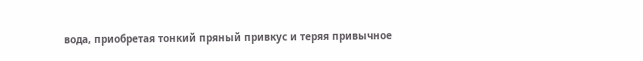вода, приобретая тонкий пряный привкус и теряя привычное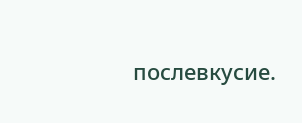послевкусие.